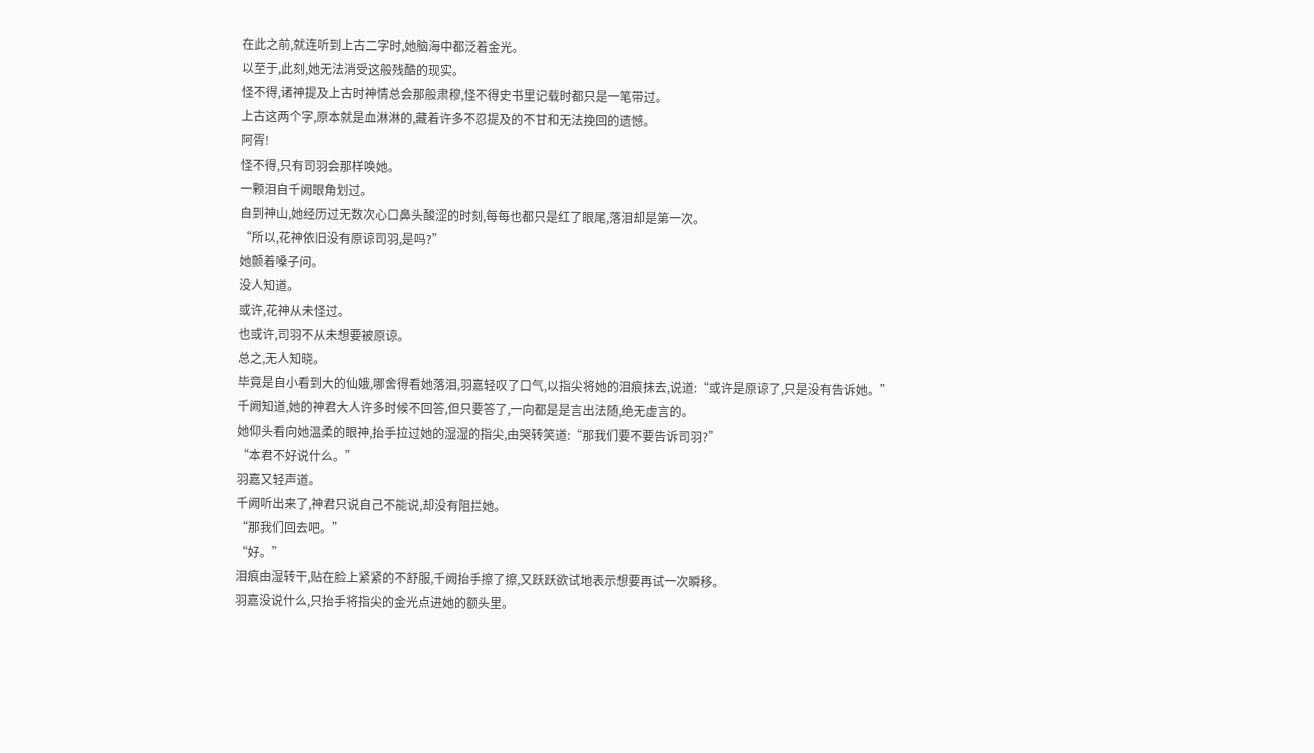在此之前,就连听到上古二字时,她脑海中都泛着金光。
以至于,此刻,她无法消受这般残酷的现实。
怪不得,诸神提及上古时神情总会那般肃穆,怪不得史书里记载时都只是一笔带过。
上古这两个字,原本就是血淋淋的,藏着许多不忍提及的不甘和无法挽回的遗憾。
阿胥!
怪不得,只有司羽会那样唤她。
一颗泪自千阙眼角划过。
自到神山,她经历过无数次心口鼻头酸涩的时刻,每每也都只是红了眼尾,落泪却是第一次。
“所以,花神依旧没有原谅司羽,是吗?”
她颤着嗓子问。
没人知道。
或许,花神从未怪过。
也或许,司羽不从未想要被原谅。
总之,无人知晓。
毕竟是自小看到大的仙娥,哪舍得看她落泪,羽嘉轻叹了口气,以指尖将她的泪痕抹去,说道:“或许是原谅了,只是没有告诉她。”
千阙知道,她的神君大人许多时候不回答,但只要答了,一向都是是言出法随,绝无虚言的。
她仰头看向她温柔的眼神,抬手拉过她的湿湿的指尖,由哭转笑道:“那我们要不要告诉司羽?”
“本君不好说什么。”
羽嘉又轻声道。
千阙听出来了,神君只说自己不能说,却没有阻拦她。
“那我们回去吧。”
“好。”
泪痕由湿转干,贴在脸上紧紧的不舒服,千阙抬手擦了擦,又跃跃欲试地表示想要再试一次瞬移。
羽嘉没说什么,只抬手将指尖的金光点进她的额头里。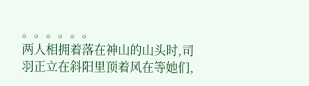。。。。。。
两人相拥着落在神山的山头时,司羽正立在斜阳里顶着风在等她们,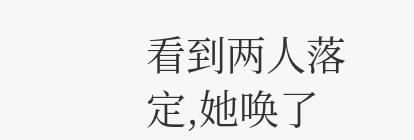看到两人落定,她唤了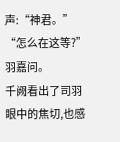声:“神君。”
“怎么在这等?”
羽嘉问。
千阙看出了司羽眼中的焦切,也感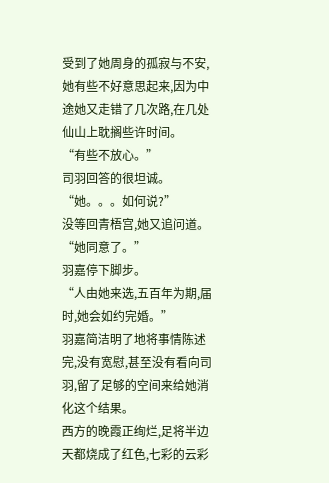受到了她周身的孤寂与不安,她有些不好意思起来,因为中途她又走错了几次路,在几处仙山上耽搁些许时间。
“有些不放心。”
司羽回答的很坦诚。“她。。。如何说?”
没等回青梧宫,她又追问道。
“她同意了。”
羽嘉停下脚步。
“人由她来选,五百年为期,届时,她会如约完婚。”
羽嘉简洁明了地将事情陈述完,没有宽慰,甚至没有看向司羽,留了足够的空间来给她消化这个结果。
西方的晚霞正绚烂,足将半边天都烧成了红色,七彩的云彩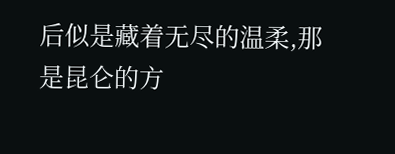后似是藏着无尽的温柔,那是昆仑的方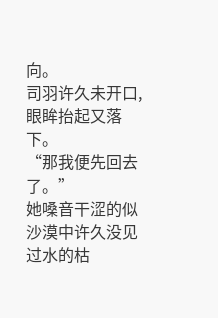向。
司羽许久未开口,眼眸抬起又落下。
“那我便先回去了。”
她嗓音干涩的似沙漠中许久没见过水的枯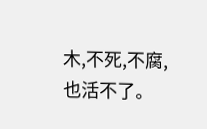木,不死,不腐,也活不了。